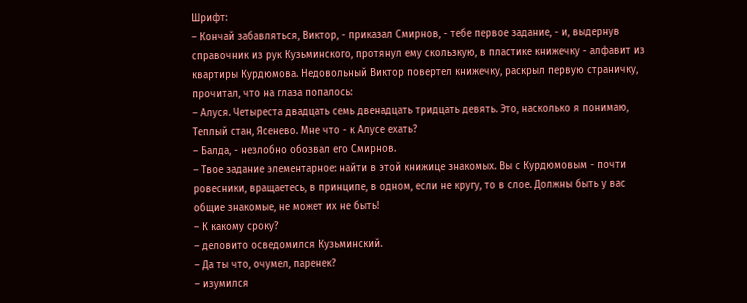Шрифт:
– Кончай забавляться, Виктор, - приказал Смирнов, - тебе первое задание, - и, выдернув справочник из рук Кузьминского, протянул ему скользкую, в пластике книжечку - алфавит из квартиры Курдюмова. Недовольный Виктор повертел книжечку, раскрыл первую страничку, прочитал, что на глаза попалось:
– Алуся. Четыреста двадцать семь двенадцать тридцать девять. Это, насколько я понимаю, Теплый стан, Ясенево. Мне что - к Алусе ехать?
– Балда, - незлобно обозвал его Смирнов.
– Твое задание элементарное: найти в этой книжице знакомых. Вы с Курдюмовым - почти ровесники, вращаетесь, в принципе, в одном, если не кругу, то в слое. Должны быть у вас общие знакомые, не может их не быть!
– К какому сроку?
– деловито осведомился Кузьминский.
– Да ты что, очумел, паренек?
– изумился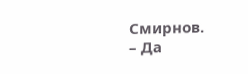Смирнов.
– Да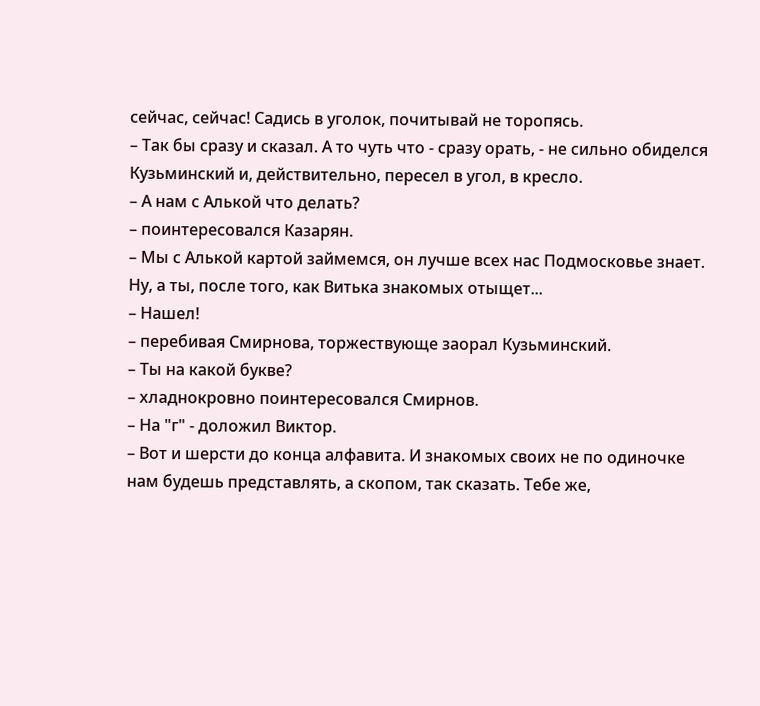сейчас, сейчас! Садись в уголок, почитывай не торопясь.
– Так бы сразу и сказал. А то чуть что - сразу орать, - не сильно обиделся Кузьминский и, действительно, пересел в угол, в кресло.
– А нам с Алькой что делать?
– поинтересовался Казарян.
– Мы с Алькой картой займемся, он лучше всех нас Подмосковье знает. Ну, а ты, после того, как Витька знакомых отыщет...
– Нашел!
– перебивая Смирнова, торжествующе заорал Кузьминский.
– Ты на какой букве?
– хладнокровно поинтересовался Смирнов.
– На "г" - доложил Виктор.
– Вот и шерсти до конца алфавита. И знакомых своих не по одиночке нам будешь представлять, а скопом, так сказать. Тебе же,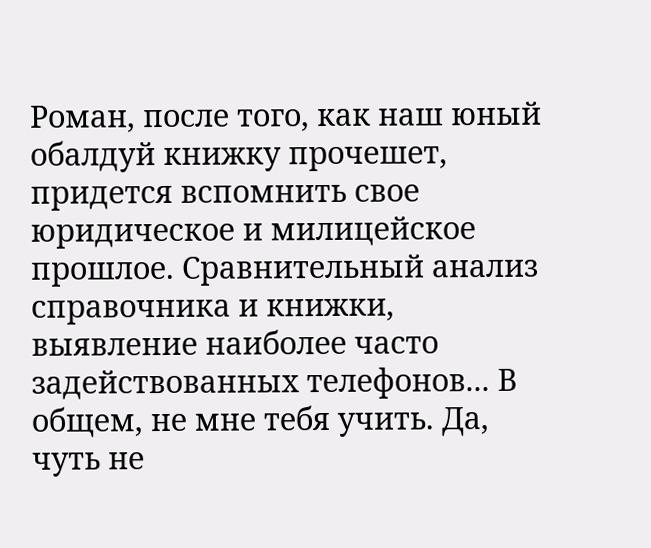Роман, после того, как наш юный обалдуй книжку прочешет, придется вспомнить свое юридическое и милицейское прошлое. Сравнительный анализ справочника и книжки, выявление наиболее часто задействованных телефонов... В общем, не мне тебя учить. Да, чуть не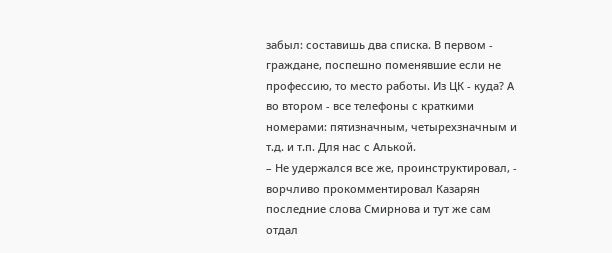забыл: составишь два списка. В первом - граждане, поспешно поменявшие если не профессию, то место работы. Из ЦК - куда? А во втором - все телефоны с краткими номерами: пятизначным, четырехзначным и т.д. и т.п. Для нас с Алькой.
– Не удержался все же, проинструктировал, - ворчливо прокомментировал Казарян последние слова Смирнова и тут же сам отдал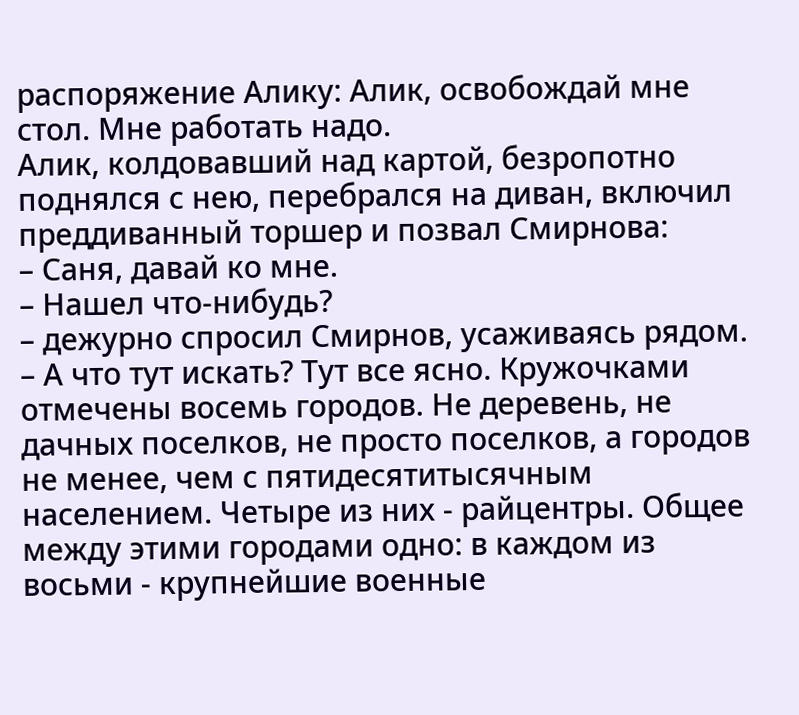распоряжение Алику: Алик, освобождай мне стол. Мне работать надо.
Алик, колдовавший над картой, безропотно поднялся с нею, перебрался на диван, включил преддиванный торшер и позвал Смирнова:
– Саня, давай ко мне.
– Нашел что-нибудь?
– дежурно спросил Смирнов, усаживаясь рядом.
– А что тут искать? Тут все ясно. Кружочками отмечены восемь городов. Не деревень, не дачных поселков, не просто поселков, а городов не менее, чем с пятидесятитысячным населением. Четыре из них - райцентры. Общее между этими городами одно: в каждом из восьми - крупнейшие военные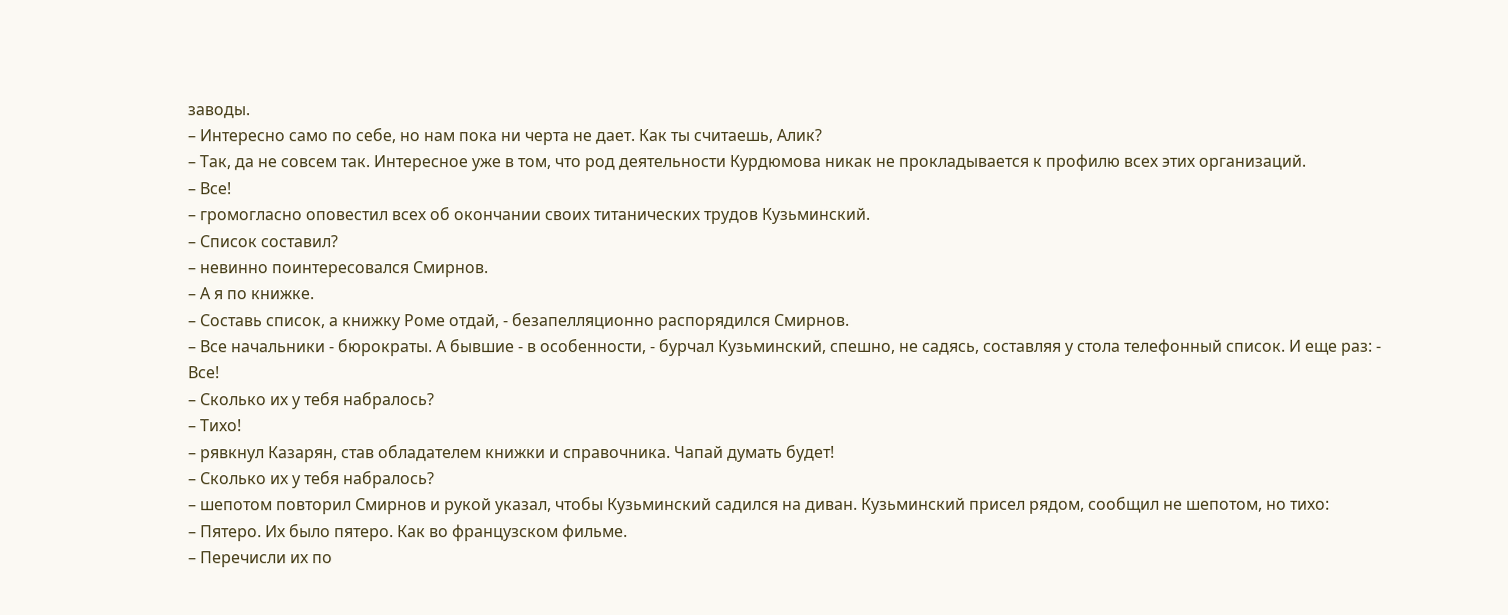заводы.
– Интересно само по себе, но нам пока ни черта не дает. Как ты считаешь, Алик?
– Так, да не совсем так. Интересное уже в том, что род деятельности Курдюмова никак не прокладывается к профилю всех этих организаций.
– Все!
– громогласно оповестил всех об окончании своих титанических трудов Кузьминский.
– Список составил?
– невинно поинтересовался Смирнов.
– А я по книжке.
– Составь список, а книжку Роме отдай, - безапелляционно распорядился Смирнов.
– Все начальники - бюрократы. А бывшие - в особенности, - бурчал Кузьминский, спешно, не садясь, составляя у стола телефонный список. И еще раз: - Все!
– Сколько их у тебя набралось?
– Тихо!
– рявкнул Казарян, став обладателем книжки и справочника. Чапай думать будет!
– Сколько их у тебя набралось?
– шепотом повторил Смирнов и рукой указал, чтобы Кузьминский садился на диван. Кузьминский присел рядом, сообщил не шепотом, но тихо:
– Пятеро. Их было пятеро. Как во французском фильме.
– Перечисли их по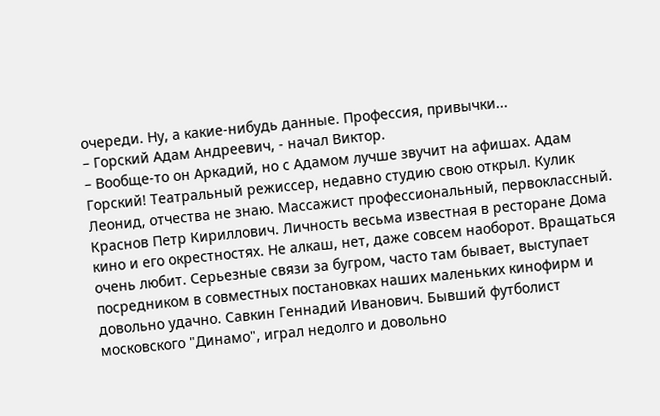очереди. Ну, а какие-нибудь данные. Профессия, привычки...
– Горский Адам Андреевич, - начал Виктор.
– Вообще-то он Аркадий, но с Адамом лучше звучит на афишах. Адам Горский! Театральный режиссер, недавно студию свою открыл. Кулик Леонид, отчества не знаю. Массажист профессиональный, первоклассный. Краснов Петр Кириллович. Личность весьма известная в ресторане Дома кино и его окрестностях. Не алкаш, нет, даже совсем наоборот. Вращаться очень любит. Серьезные связи за бугром, часто там бывает, выступает посредником в совместных постановках наших маленьких кинофирм и довольно удачно. Савкин Геннадий Иванович. Бывший футболист московского "Динамо", играл недолго и довольно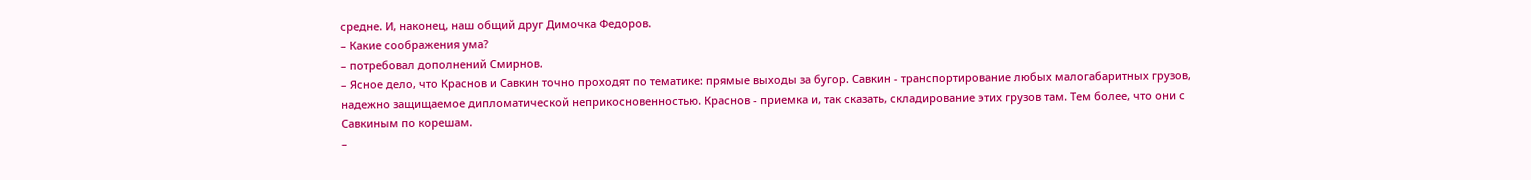средне. И, наконец, наш общий друг Димочка Федоров.
– Какие соображения ума?
– потребовал дополнений Смирнов.
– Ясное дело, что Краснов и Савкин точно проходят по тематике: прямые выходы за бугор. Савкин - транспортирование любых малогабаритных грузов, надежно защищаемое дипломатической неприкосновенностью. Краснов - приемка и, так сказать, складирование этих грузов там. Тем более, что они с Савкиным по корешам.
–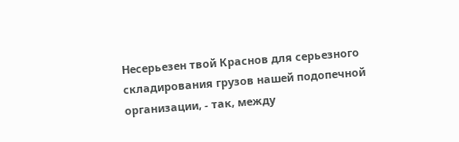Несерьезен твой Краснов для серьезного складирования грузов нашей подопечной организации, - так, между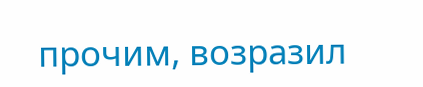прочим, возразил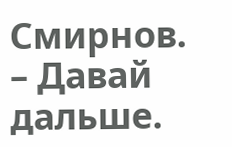Смирнов.
– Давай дальше.